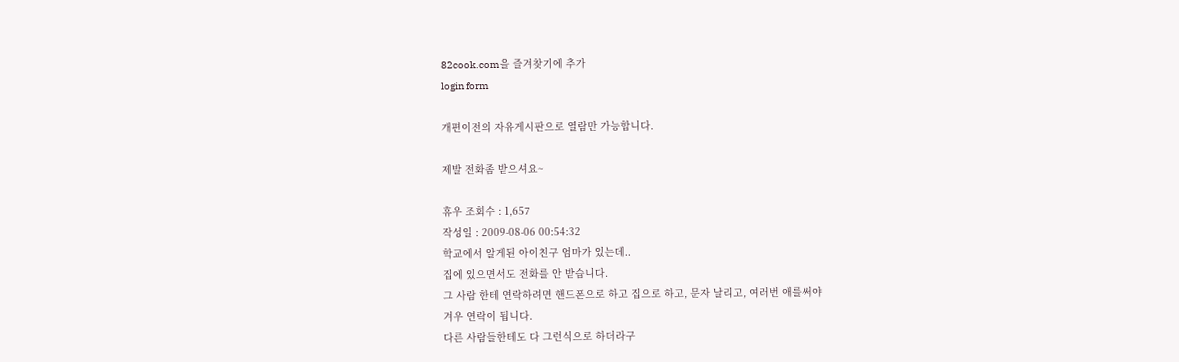82cook.com을 즐겨찾기에 추가
login form

개편이전의 자유게시판으로 열람만 가능합니다.

제발 전화좀 받으셔요~

휴우 조회수 : 1,657
작성일 : 2009-08-06 00:54:32
학교에서 알게된 아이친구 엄마가 있는데..
집에 있으면서도 전화를 안 받습니다.
그 사람 한테 연락하려면 핸드폰으로 하고 집으로 하고, 문자 날리고, 여러번 애를써야
겨우 연락이 됩니다.
다른 사람들한테도 다 그런식으로 하더라구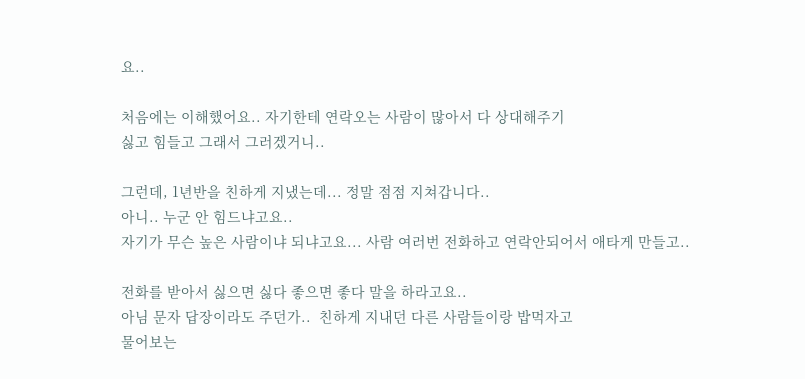요..

처음에는 이해했어요.. 자기한테 연락오는 사람이 많아서 다 상대해주기
싫고 힘들고 그래서 그러겠거니..

그런데, 1년반을 친하게 지냈는데... 정말 점점 지쳐갑니다..
아니.. 누군 안 힘드냐고요..
자기가 무슨 높은 사람이냐 되냐고요... 사람 여러번 전화하고 연락안되어서 애타게 만들고..

전화를 받아서 싫으면 싫다 좋으면 좋다 말을 하라고요..
아님 문자 답장이라도 주던가..  친하게 지내던 다른 사람들이랑 밥먹자고
물어보는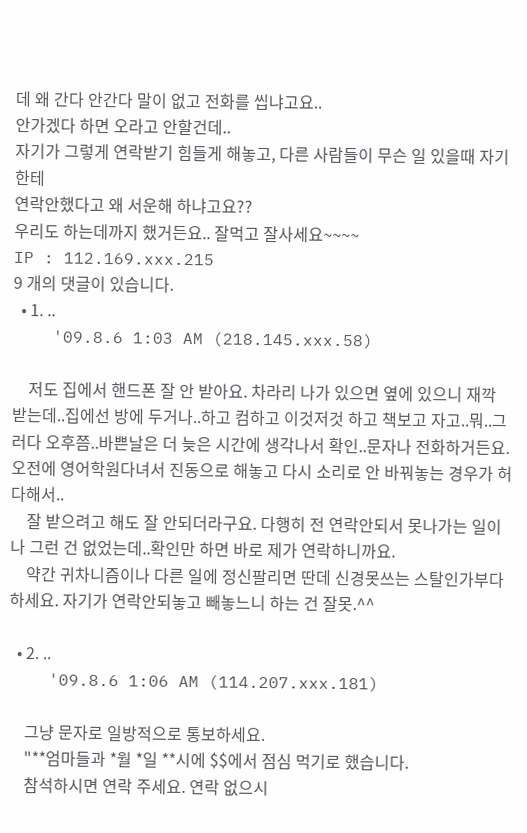데 왜 간다 안간다 말이 없고 전화를 씹냐고요..
안가겠다 하면 오라고 안할건데..
자기가 그렇게 연락받기 힘들게 해놓고, 다른 사람들이 무슨 일 있을때 자기한테
연락안했다고 왜 서운해 하냐고요??
우리도 하는데까지 했거든요.. 잘먹고 잘사세요~~~~
IP : 112.169.xxx.215
9 개의 댓글이 있습니다.
  • 1. ..
    '09.8.6 1:03 AM (218.145.xxx.58)

    저도 집에서 핸드폰 잘 안 받아요. 차라리 나가 있으면 옆에 있으니 재깍 받는데..집에선 방에 두거나..하고 컴하고 이것저것 하고 책보고 자고..뭐..그러다 오후쯤..바쁜날은 더 늦은 시간에 생각나서 확인..문자나 전화하거든요. 오전에 영어학원다녀서 진동으로 해놓고 다시 소리로 안 바꿔놓는 경우가 허다해서..
    잘 받으려고 해도 잘 안되더라구요. 다행히 전 연락안되서 못나가는 일이나 그런 건 없었는데..확인만 하면 바로 제가 연락하니까요.
    약간 귀차니즘이나 다른 일에 정신팔리면 딴데 신경못쓰는 스탈인가부다 하세요. 자기가 연락안되놓고 빼놓느니 하는 건 잘못.^^

  • 2. ..
    '09.8.6 1:06 AM (114.207.xxx.181)

    그냥 문자로 일방적으로 통보하세요.
    "**엄마들과 *월 *일 **시에 $$에서 점심 먹기로 했습니다.
    참석하시면 연락 주세요. 연락 없으시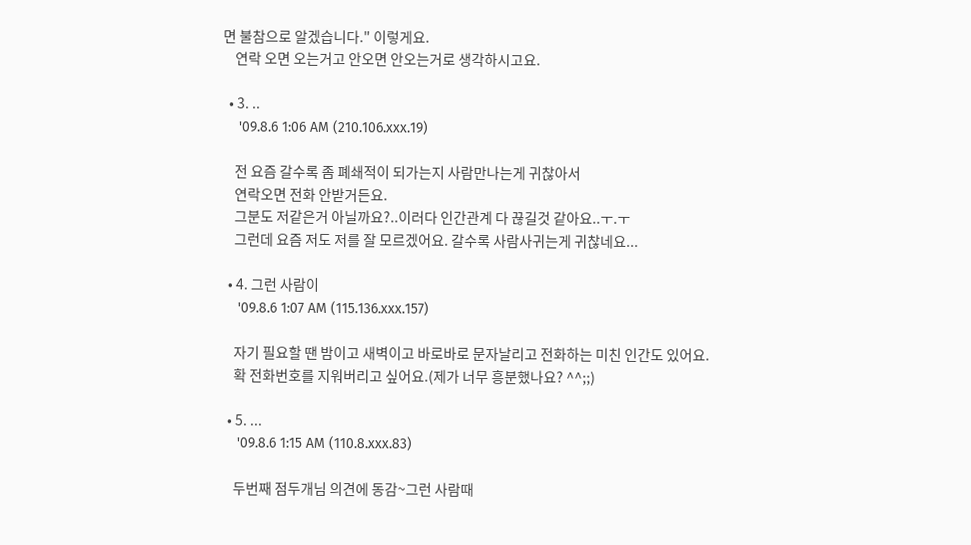면 불참으로 알겠습니다." 이렇게요.
    연락 오면 오는거고 안오면 안오는거로 생각하시고요.

  • 3. ..
    '09.8.6 1:06 AM (210.106.xxx.19)

    전 요즘 갈수록 좀 폐쇄적이 되가는지 사람만나는게 귀찮아서
    연락오면 전화 안받거든요.
    그분도 저같은거 아닐까요?..이러다 인간관계 다 끊길것 같아요..ㅜ.ㅜ
    그런데 요즘 저도 저를 잘 모르겠어요. 갈수록 사람사귀는게 귀찮네요...

  • 4. 그런 사람이
    '09.8.6 1:07 AM (115.136.xxx.157)

    자기 필요할 땐 밤이고 새벽이고 바로바로 문자날리고 전화하는 미친 인간도 있어요.
    확 전화번호를 지워버리고 싶어요.(제가 너무 흥분했나요? ^^;;)

  • 5. ...
    '09.8.6 1:15 AM (110.8.xxx.83)

    두번째 점두개님 의견에 동감~그런 사람때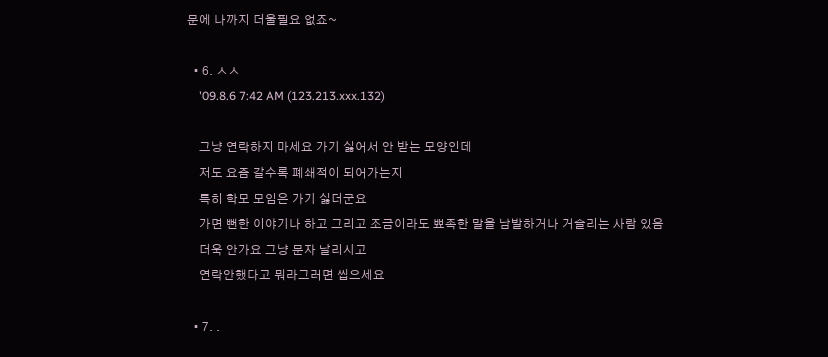문에 나까지 더울필요 없죠~

  • 6. ㅅㅅ
    '09.8.6 7:42 AM (123.213.xxx.132)

    그냥 연락하지 마세요 가기 싫어서 안 받는 모양인데
    저도 요즘 갈수록 폐쇄적이 되어가는지
    특히 학모 모임은 가기 싫더군요
    가면 뻔한 이야기나 하고 그리고 조금이라도 뾰족한 말을 남발하거나 거슬리는 사람 있음
    더욱 안가요 그냥 문자 날리시고
    연락안했다고 뭐라그러면 씹으세요

  • 7. .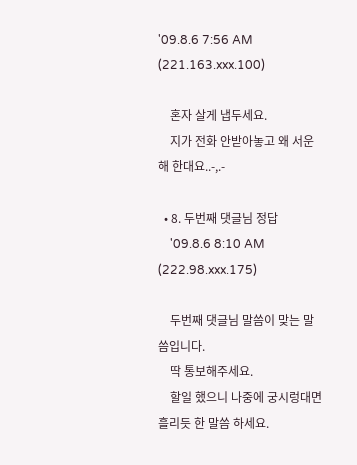'09.8.6 7:56 AM (221.163.xxx.100)

    혼자 살게 냅두세요.
    지가 전화 안받아놓고 왜 서운해 한대요..-,.-

  • 8. 두번째 댓글님 정답
    '09.8.6 8:10 AM (222.98.xxx.175)

    두번째 댓글님 말씀이 맞는 말씀입니다.
    딱 통보해주세요.
    할일 했으니 나중에 궁시렁대면 흘리듯 한 말씀 하세요.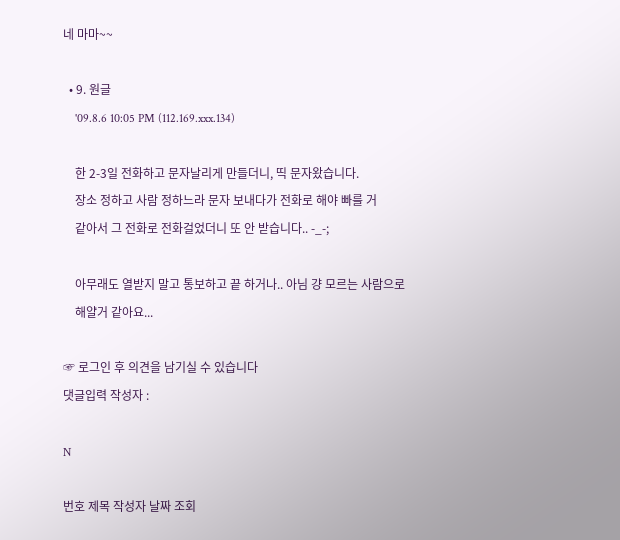네 마마~~

  • 9. 원글
    '09.8.6 10:05 PM (112.169.xxx.134)

    한 2-3일 전화하고 문자날리게 만들더니, 띡 문자왔습니다.
    장소 정하고 사람 정하느라 문자 보내다가 전화로 해야 빠를 거
    같아서 그 전화로 전화걸었더니 또 안 받습니다.. -_-;

    아무래도 열받지 말고 통보하고 끝 하거나.. 아님 걍 모르는 사람으로
    해얄거 같아요...

☞ 로그인 후 의견을 남기실 수 있습니다
댓글입력 작성자 :

N

번호 제목 작성자 날짜 조회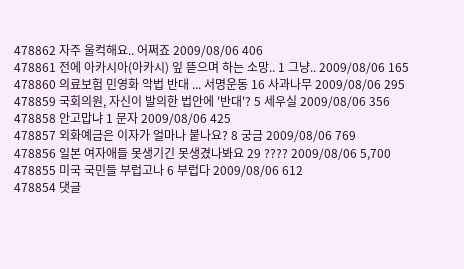478862 자주 울컥해요.. 어쩌죠 2009/08/06 406
478861 전에 아카시아(아카시) 잎 뜯으며 하는 소망.. 1 그냥.. 2009/08/06 165
478860 의료보험 민영화 악법 반대 ... 서명운동 16 사과나무 2009/08/06 295
478859 국회의원, 자신이 발의한 법안에 '반대'? 5 세우실 2009/08/06 356
478858 안고맙냐 1 문자 2009/08/06 425
478857 외화예금은 이자가 얼마나 붙나요? 8 궁금 2009/08/06 769
478856 일본 여자애들 못생기긴 못생겼나봐요 29 ???? 2009/08/06 5,700
478855 미국 국민들 부럽고나 6 부럽다 2009/08/06 612
478854 댓글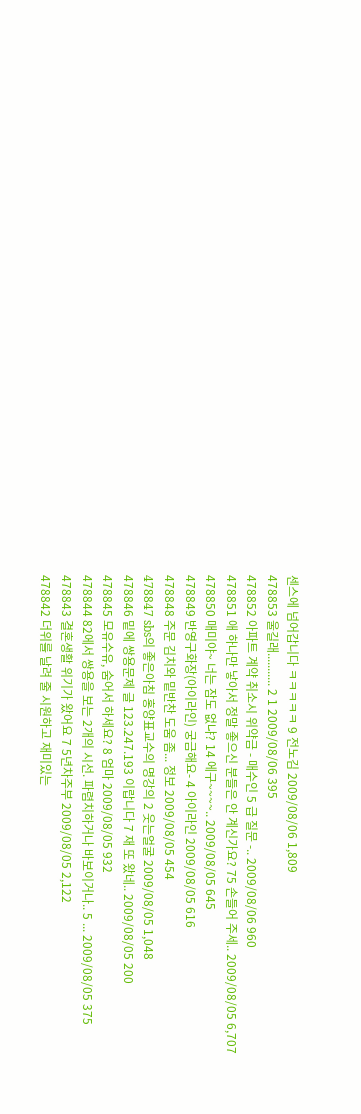센스에 넘어갑니다 ㅋㅋㅋㅋㅋ 9 전노김 2009/08/06 1,809
478853 울길래........... 2 1 2009/08/06 395
478852 아파트 계약 취소시 위약금 - 매수인 5 급 질문 -.. 2009/08/06 960
478851 애 하나만 낳아서 정말 좋으신 분들은 안 계신가요? 75 손들어 주세.. 2009/08/05 6,707
478850 매미야~ 너는 잠도 없냐? 14 에구~~~~.. 2009/08/05 645
478849 반영구화장(아이라인) 궁금해요- 4 아이라인 2009/08/05 616
478848 주문 김치와 밑반찬 도움 좀... 정보 2009/08/05 454
478847 sbs의 좋은아침 홍양표교수의 명강의 2 웃는얼굴 2009/08/05 1,048
478846 밑에 쌍용문제 글 123.247.193 이랍니다 7 재 또 왔네.. 2009/08/05 200
478845 모유수유, 숨어서 하세요? 8 엄마 2009/08/05 932
478844 82에서 쌍용을 보는 2개의 시선. 파렴치하거나 바보이거나.. 5 ... 2009/08/05 375
478843 결혼생활 위기가 왔어요 7 5년차주부 2009/08/05 2,122
478842 더위를 날려 줄 시원하고 재미있는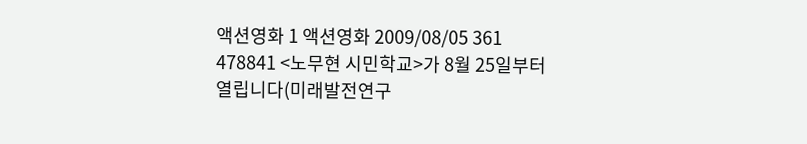액션영화 1 액션영화 2009/08/05 361
478841 <노무현 시민학교>가 8월 25일부터 열립니다(미래발전연구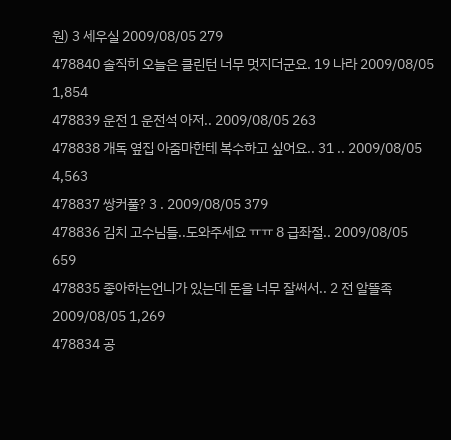원) 3 세우실 2009/08/05 279
478840 솔직히 오늘은 클린턴 너무 멋지더군요. 19 나라 2009/08/05 1,854
478839 운전 1 운전석 아저.. 2009/08/05 263
478838 개독 옆집 아줌마한테 복수하고 싶어요.. 31 .. 2009/08/05 4,563
478837 쌍커풀? 3 . 2009/08/05 379
478836 김치 고수님들..도와주세요 ㅠㅠ 8 급좌절.. 2009/08/05 659
478835 좋아하는언니가 있는데 돈을 너무 잘써서.. 2 전 알뜰족 2009/08/05 1,269
478834 공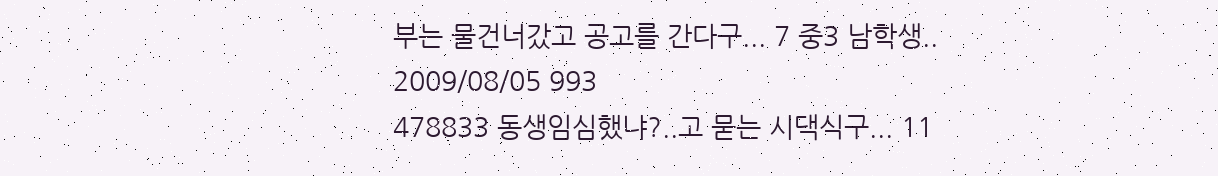부는 물건너갔고 공고를 간다구... 7 중3 남학생.. 2009/08/05 993
478833 동생임심했냐?..고 묻는 시댁식구... 11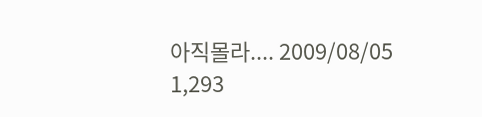아직몰라.... 2009/08/05 1,293